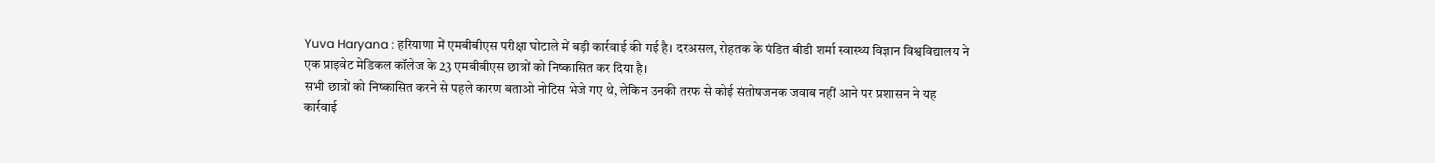Yuva Haryana : हरियाणा में एमबीबीएस परीक्षा घोटाले में बड़ी कार्रवाई की गई है। दरअसल, रोहतक के पंडित बीडी शर्मा स्वास्थ्य विज्ञान विश्वविद्यालय ने एक प्राइवेट मेडिकल कॉलेज के 23 एमबीबीएस छात्रों को निष्कासित कर दिया है।
सभी छात्रों को निष्कासित करने से पहले कारण बताओ नोटिस भेजे गए थे, लेकिन उनकी तरफ से कोई संतोषजनक जवाब नहीं आने पर प्रशासन ने यह कार्रवाई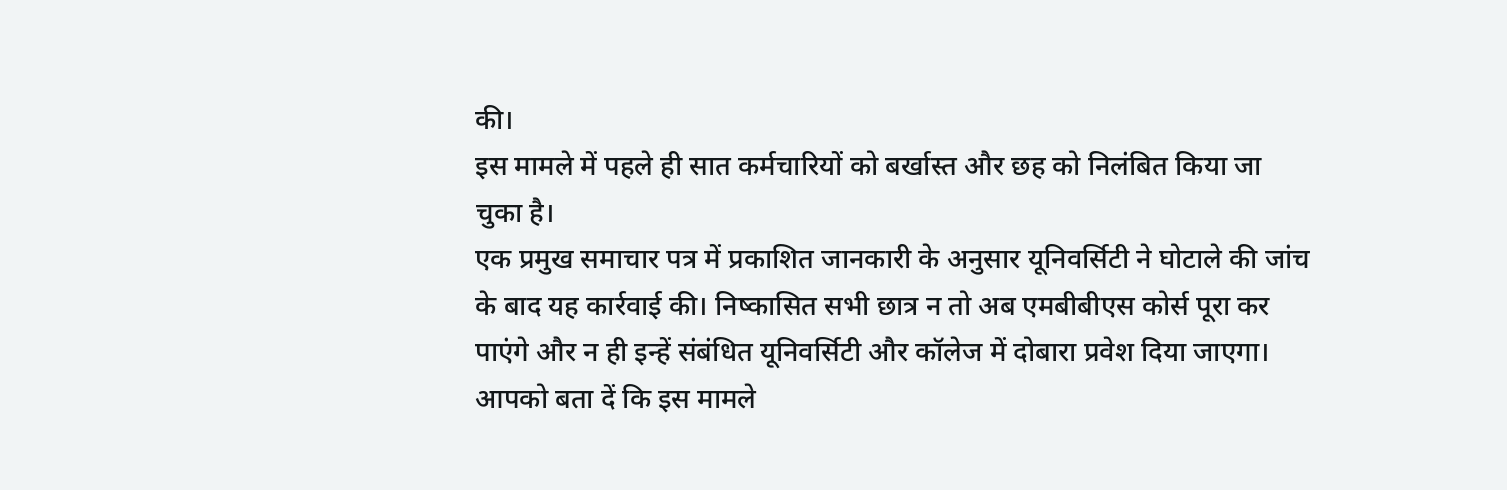की।
इस मामले में पहले ही सात कर्मचारियों को बर्खास्त और छह को निलंबित किया जा चुका है।
एक प्रमुख समाचार पत्र में प्रकाशित जानकारी के अनुसार यूनिवर्सिटी ने घोटाले की जांच के बाद यह कार्रवाई की। निष्कासित सभी छात्र न तो अब एमबीबीएस कोर्स पूरा कर पाएंगे और न ही इन्हें संबंधित यूनिवर्सिटी और कॉलेज में दोबारा प्रवेश दिया जाएगा।
आपको बता दें कि इस मामले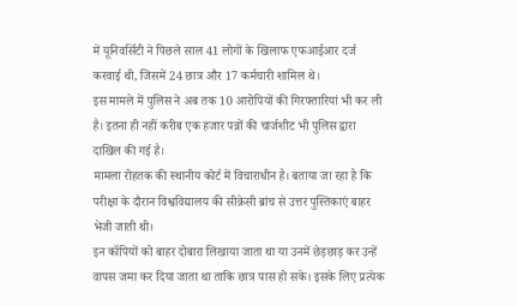में यूनिवर्सिटी ने पिछले साल 41 लोगों के खिलाफ एफआईआर दर्ज करवाई थी, जिसमें 24 छात्र और 17 कर्मचारी शामिल थे।
इस मामले में पुलिस ने अब तक 10 आरोपियों की गिरफ्तारियां भी कर ली है। इतना ही नहीं करीब एक हजार पन्नों की चार्जशीट भी पुलिस द्वारा दाखिल की गई है।
मामला रोहतक की स्थानीय कोर्ट में विचाराधीन है। बताया जा रहा है कि परीक्षा के दौरान विश्वविद्यालय की सीक्रेसी ब्रांच से उत्तर पुस्तिकाएं बाहर भेजी जाती थी।
इन कॉपियों को बाहर दोबारा लिखाया जाता था या उनमें छेड़छाड़ कर उन्हें वापस जमा कर दिया जाता था ताकि छात्र पास हो सके। इसके लिए प्रत्येक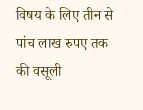विषय के लिए तीन से पांच लाख रुपए तक की वसूली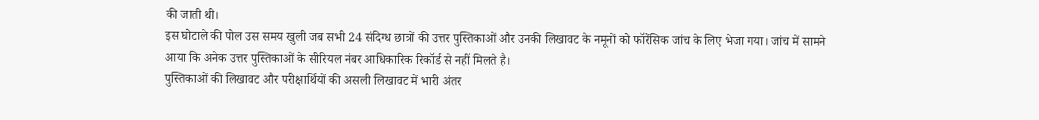की जाती थी।
इस घोटाले की पोल उस समय खुली जब सभी 24 संदिग्ध छात्रों की उत्तर पुस्तिकाओं और उनकी लिखावट के नमूनों को फॉरेंसिक जांच के लिए भेजा गया। जांच में सामने आया कि अनेक उत्तर पुस्तिकाओं के सीरियल नंबर आधिकारिक रिकॉर्ड से नहीं मिलते है।
पुस्तिकाओं की लिखावट और परीक्षार्थियों की असली लिखावट में भारी अंतर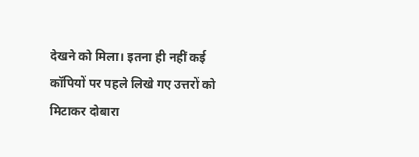देखने को मिला। इतना ही नहीं कई कॉपियों पर पहले लिखे गए उत्तरों को मिटाकर दोबारा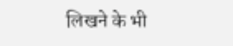लिखने के भी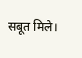सबूत मिले।